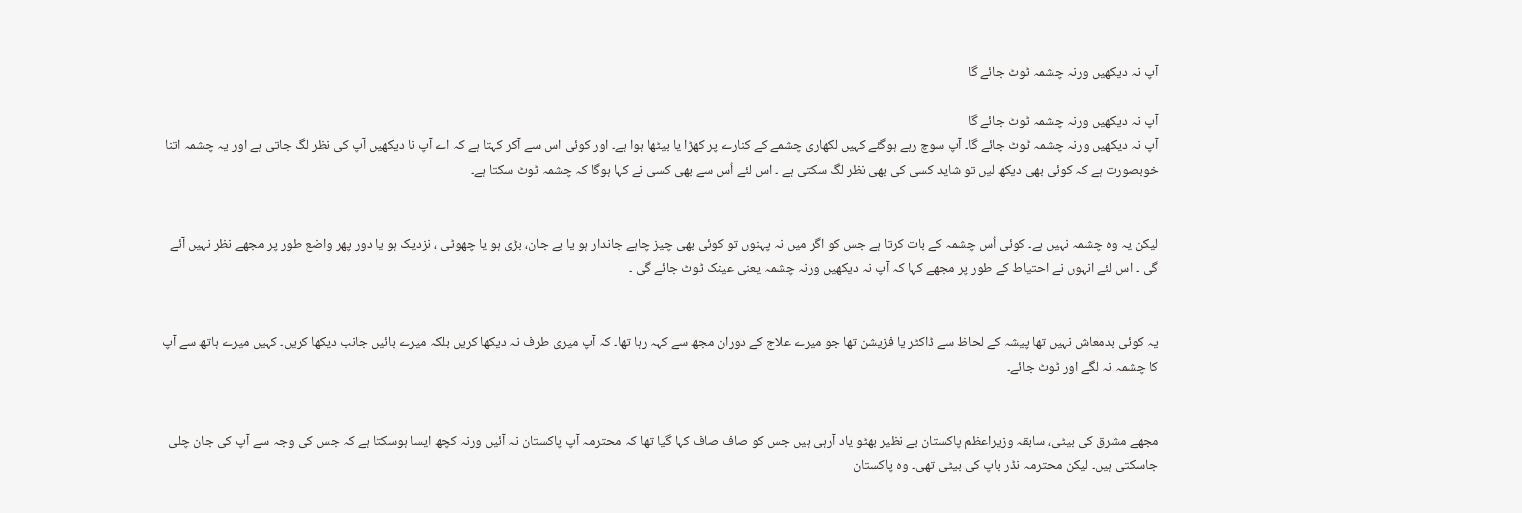آپ نہ دیکھیں ورنہ چشمہ ٹوٹ جائے گا

آپ نہ دیکھیں ورنہ چشمہ ٹوٹ جائے گا
آپ نہ دیکھیں ورنہ چشمہ ٹوٹ جائے گا۔ آپ سوچ رہے ہوگئے کہیں لکھاری چشمے کے کنارے پر کھڑا یا بیٹھا ہوا ہے۔ اور کوئی اس سے آکر کہتا ہے کہ اے آپ نا دیکھیں آپ کی نظر لگ جاتی ہے اور یہ چشمہ اتنا خوبصورت ہے کہ کوئی بھی دیکھ لیں تو شاید کسی کی بھی نظر لگ سکتی ہے ۔ اس لئے اُس سے بھی کسی نے کہا ہوگا کہ چشمہ ٹوٹ سکتا ہے۔


لیکن یہ وہ چشمہ نہیں ہے۔ کوئی اُس چشمہ کے بات کرتا ہے جس کو اگر میں نہ پہنوں تو کوئی بھی چیز چاہے جاندار ہو یا بے جان، بڑی ہو یا چھوٹی ، نزدیک ہو یا دور پھر واضع طور پر مجھے نظر نہیں آئے گی ۔ اس لئے انہوں نے احتیاط کے طور پر مجھے کہا کہ آپ نہ دیکھیں ورنہ چشمہ یعنی عینک ٹوٹ جائے گی ۔


یہ کوئی بدمعاش نہیں تھا پیشہ کے لحاظ سے ڈاکٹر یا فزیشن تھا جو میرے علاج کے دوران مجھ سے کہہ رہا تھا۔ کہ آپ میری طرف نہ دیکھا کریں بلکہ میرے بائیں جانب دیکھا کریں۔ کہیں میرے ہاتھ سے آپ کا چشمہ نہ لگے اور ٹوٹ جائے۔


مجھے مشرق کی بیٹی، سابقہ وزیراعظم پاکستان بے نظیر بھٹو یاد آرہی ہیں جس کو صاف صاف کہا گیا تھا کہ محترمہ آپ پاکستان نہ آئیں ورنہ کچھ ایسا ہوسکتا ہے کہ جس کی وجہ سے آپ کی جان چلی جاسکتی ہیں۔ لیکن محترمہ نڈر باپ کی بیٹی تھی۔ وہ پاکستان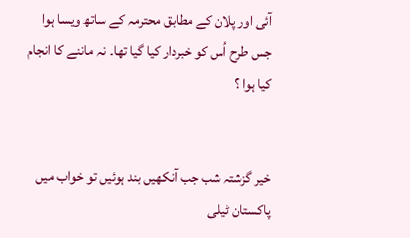آئی اور پلان کے مطابق محترمہ کے ساتھ ویسا ہوا جس طرح اُس کو خبردار کیا گیا تھا۔ نہ ماننے کا انجام کیا ہوا ؟


خیر گزشتہ شب جب آنکھیں بند ہوئیں تو خواب میں پاکستان ٹیلی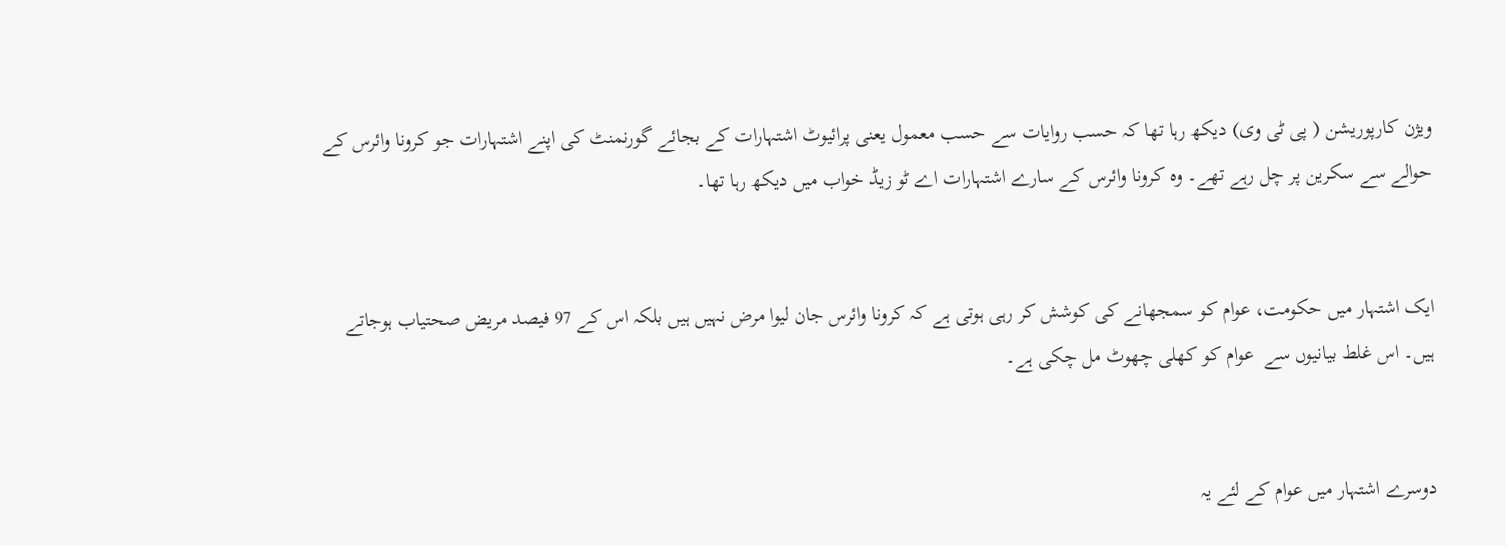ویژن کارپوریشن ( پی ٹی وی) دیکھ رہا تھا کہ حسب روایات سے حسب معمول یعنی پرائیوٹ اشتہارات کے بجائے گورنمنٹ کی اپنے اشتہارات جو کرونا وائرس کے حوالے سے سکرین پر چل رہے تھے۔ وہ کرونا وائرس کے سارے اشتہارات اے ٹو زیڈ خواب میں دیکھ رہا تھا۔


ایک اشتہار میں حکومت، عوام کو سمجھانے کی کوشش کر رہی ہوتی ہے کہ کرونا وائرس جان لیوا مرض نہیں ہیں بلکہ اس کے 97 فیصد مریض صحتیاب ہوجاتے ہیں۔ اس غلط بیانیوں سے  عوام کو کھلی چھوٹ مل چکی ہے۔


دوسرے اشتہار میں عوام کے لئے یہ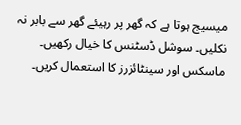میسیج ہوتا ہے کہ گھر پر رہیئے گھر سے بابر نہ نکلیں۔ سوشل ڈسٹنس کا خیال رکھیں۔ ماسکس اور سینٹائزرز کا استعمال کریں۔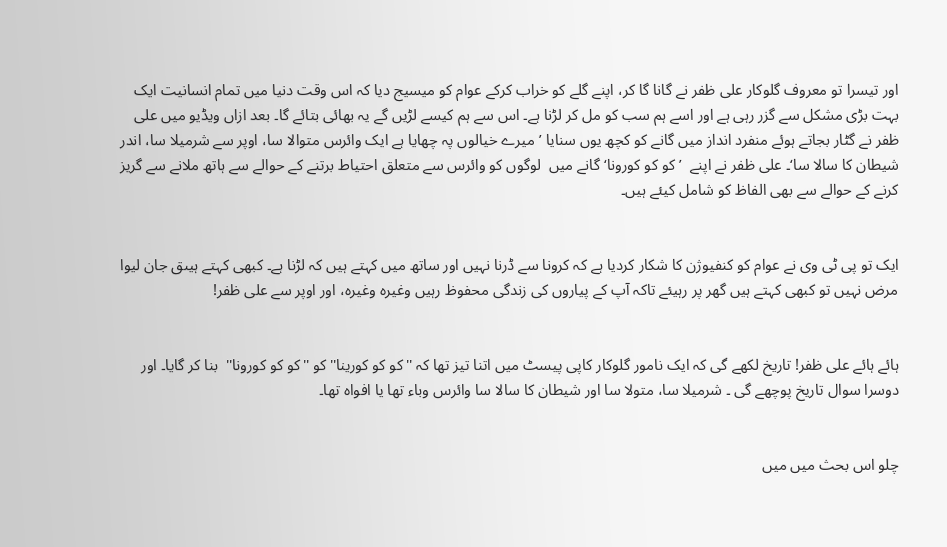اور تیسرا تو معروف گلوکار علی ظفر نے گانا گا کر، اپنے گلے کو خراب کرکے عوام کو میسیج دیا کہ اس وقت دنیا میں تمام انسانیت ایک بہت بڑی مشکل سے گزر رہی ہے اور اسے ہم سب کو مل کر لڑنا ہے۔ اس سے ہم کیسے لڑیں گے یہ بھائی بتائے گا۔ بعد ازاں ویڈیو میں علی ظفر نے گٹار بجاتے ہوئے منفرد انداز میں گانے کو کچھ یوں سنایا ’میرے خیالوں پہ چھایا ہے ایک وائرس متوالا سا، اوپر سے شرمیلا سا، اندر شیطان کا سالا سا‘۔ علی ظفر نے اپنے  ’کو کو کورونا‘ گانے میں  لوگوں کو وائرس سے متعلق احتیاط برتنے کے حوالے سے ہاتھ ملانے سے گریز کرنے کے حوالے سے بھی الفاظ کو شامل کیئے ہیں۔


ایک تو پی ٹی وی نے عوام کو کنفیوژن کا شکار کردیا ہے کہ کرونا سے ڈرنا نہیں اور ساتھ میں کہتے ہیں کہ لڑنا ہے۔ کبھی کہتے ہیںق جان لیوا مرض نہیں تو کبھی کہتے ہیں گھر پر رہیئے تاکہ آپ کے پیاروں کی زندگی محفوظ رہیں وغیرہ وغیرہ، اور اوپر سے علی ظفر!


ہائے ہائے علی ظفر! تاریخ لکھے گی کہ ایک نامور گلوکار کاپی پیسٹ میں اتنا تیز تھا کہ ''کو کو کورینا'' کو ''کو کو کورونا''  بنا کر گایا۔ اور دوسرا سوال تاریخ پوچھے گی ۔ شرمیلا سا، متولا سا اور شیطان کا سالا سا وائرس وباء تھا یا افواہ تھا۔


چلو اس بحث میں میں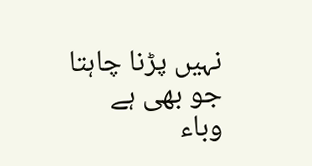نہیں پڑنا چاہتا جو بھی ہے وباء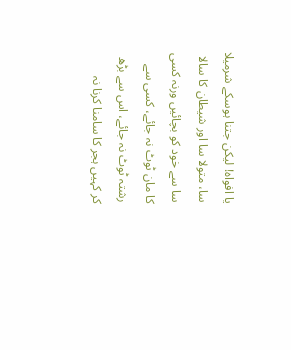یا افواہ! لیکن جتنا ہوسکے شرمیلا سا، متولا سا اور شیطان کا سالا سا سے خود کو بچائیں ورنہ کسی کا مان ٹوٹ نہ جائے، کسی سے رشتہ ٹوٹ نہ جائے، اس سے بڑھ کر کہیں ہجر کا سامنا کرنا نہ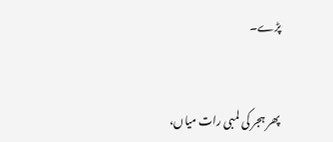پڑے۔


پھر ہجر کی لمبی رات میاں،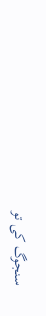سنجوگ کی تو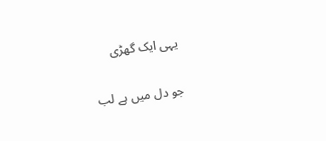یہی ایک گھڑی

جو دل میں ہے لب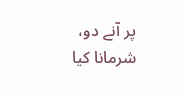پر آنے دو، شرمانا کیا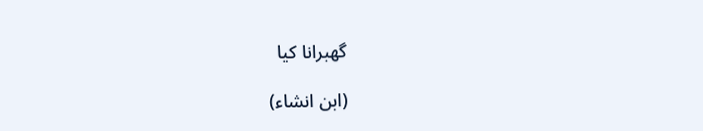گھبرانا کیا

(ابن انشاء)